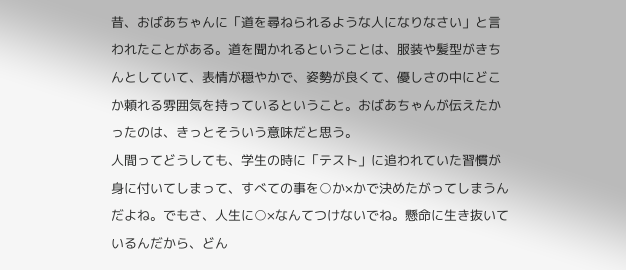昔、おばあちゃんに「道を尋ねられるような人になりなさい」と言われたことがある。道を聞かれるということは、服装や髪型がきちんとしていて、表情が穏やかで、姿勢が良くて、優しさの中にどこか頼れる雰囲気を持っているということ。おばあちゃんが伝えたかったのは、きっとそういう意味だと思う。
人間ってどうしても、学生の時に「テスト」に追われていた習慣が身に付いてしまって、すべての事を○か×かで決めたがってしまうんだよね。でもさ、人生に○×なんてつけないでね。懸命に生き抜いているんだから、どん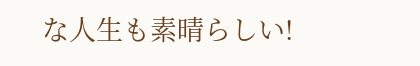な人生も素晴らしい!